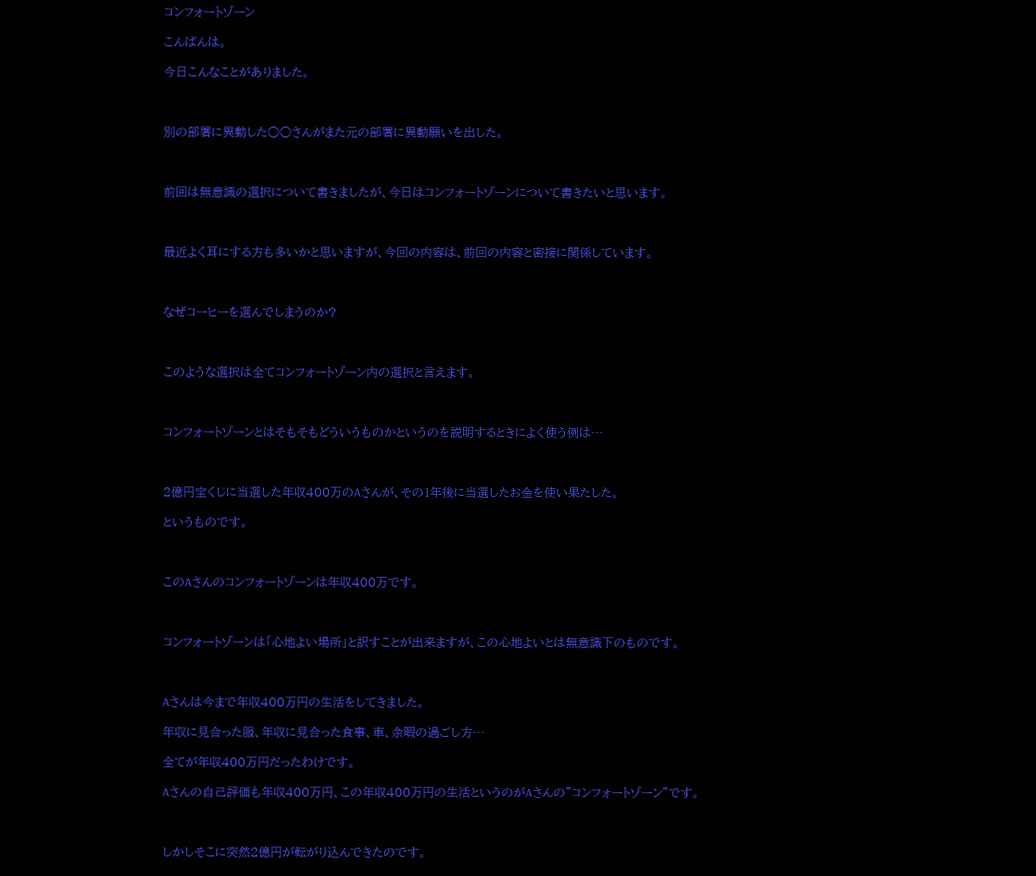コンフォートゾーン

こんばんは。

今日こんなことがありました。



別の部署に異動した○○さんがまた元の部署に異動願いを出した。



前回は無意識の選択について書きましたが、今日はコンフォートゾーンについて書きたいと思います。



最近よく耳にする方も多いかと思いますが、今回の内容は、前回の内容と密接に関係しています。



なぜコーヒーを選んでしまうのか?



このような選択は全てコンフォートゾーン内の選択と言えます。



コンフォートゾーンとはそもそもどういうものかというのを説明するときによく使う例は…



2億円宝くじに当選した年収400万のAさんが、その1年後に当選したお金を使い果たした。

というものです。



このAさんのコンフォートゾーンは年収400万です。



コンフォートゾーンは「心地よい場所」と訳すことが出来ますが、この心地よいとは無意識下のものです。



Aさんは今まで年収400万円の生活をしてきました。

年収に見合った服、年収に見合った食事、車、余暇の過ごし方…

全てが年収400万円だったわけです。

Aさんの自己評価も年収400万円、この年収400万円の生活というのがAさんの”コンフォートゾーン”です。



しかしそこに突然2億円が転がり込んできたのです。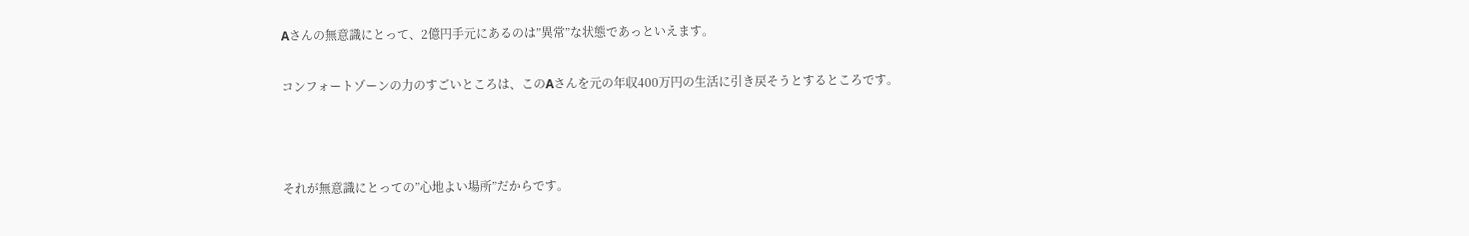Aさんの無意識にとって、2億円手元にあるのは”異常”な状態であっといえます。

コンフォートゾーンの力のすごいところは、このAさんを元の年収400万円の生活に引き戻そうとするところです。



それが無意識にとっての”心地よい場所”だからです。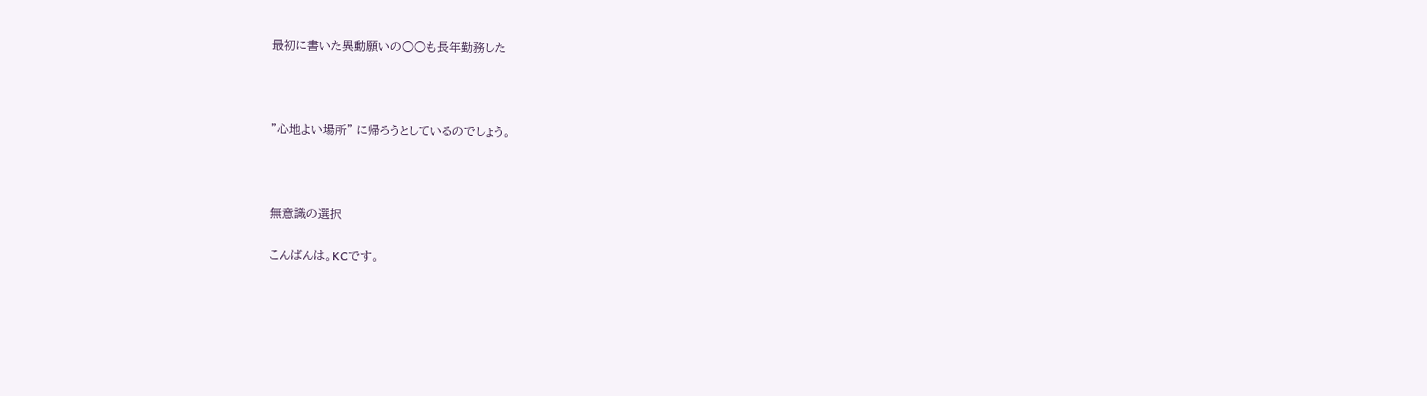最初に書いた異動願いの○○も長年勤務した



”心地よい場所” に帰ろうとしているのでしょう。



無意識の選択

こんばんは。KCです。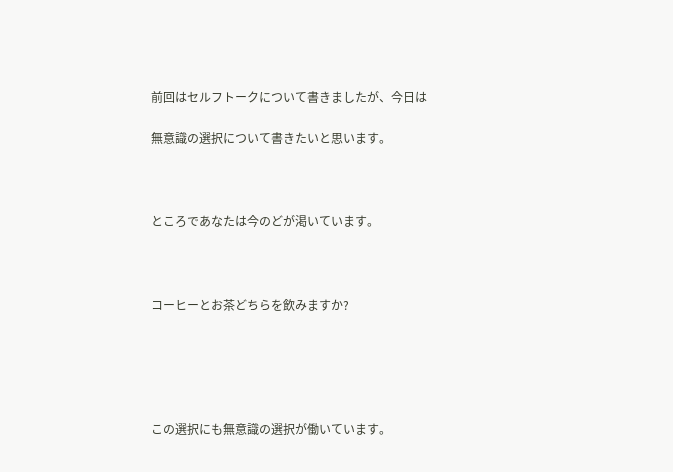前回はセルフトークについて書きましたが、今日は

無意識の選択について書きたいと思います。



ところであなたは今のどが渇いています。



コーヒーとお茶どちらを飲みますか?





この選択にも無意識の選択が働いています。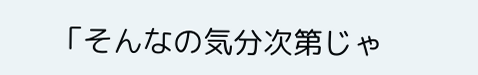「そんなの気分次第じゃ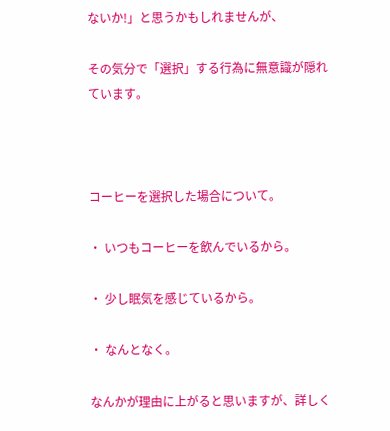ないか!」と思うかもしれませんが、

その気分で「選択」する行為に無意識が隠れています。



コーヒーを選択した場合について。

・ いつもコーヒーを飲んでいるから。

・ 少し眠気を感じているから。

・ なんとなく。

なんかが理由に上がると思いますが、詳しく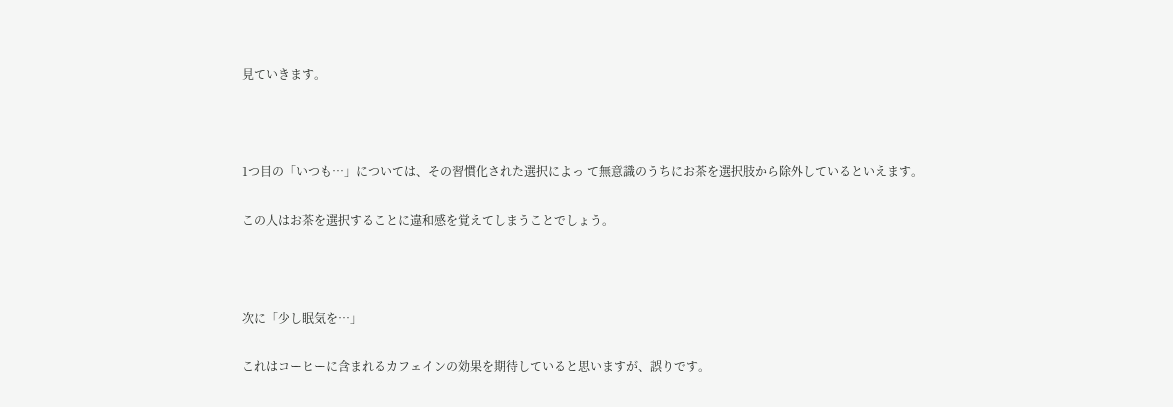見ていきます。



1つ目の「いつも…」については、その習慣化された選択によっ て無意識のうちにお茶を選択肢から除外しているといえます。

この人はお茶を選択することに違和感を覚えてしまうことでしょう。



次に「少し眠気を…」

これはコーヒーに含まれるカフェインの効果を期待していると思いますが、誤りです。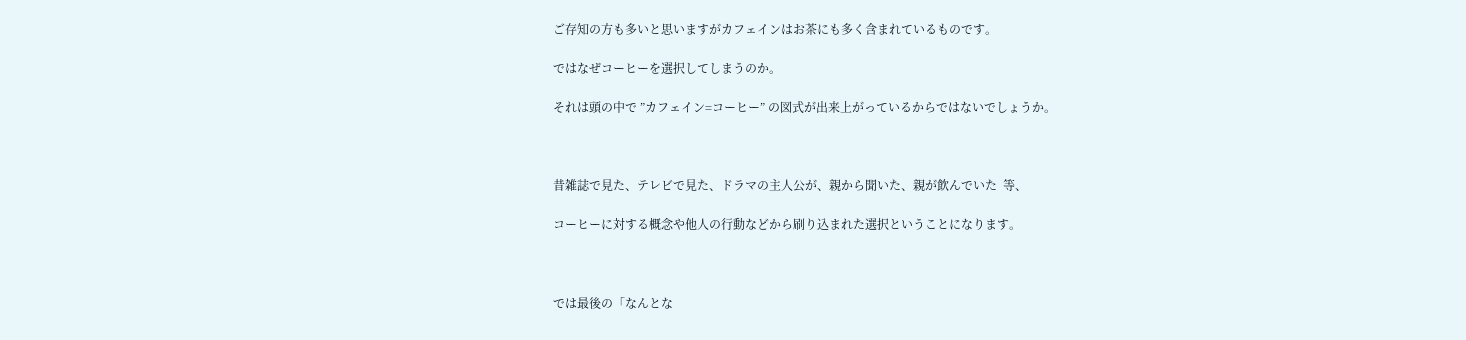ご存知の方も多いと思いますがカフェインはお茶にも多く含まれているものです。

ではなぜコーヒーを選択してしまうのか。

それは頭の中で ”カフェイン=コーヒー” の図式が出来上がっているからではないでしょうか。



昔雑誌で見た、テレビで見た、ドラマの主人公が、親から聞いた、親が飲んでいた  等、

コーヒーに対する概念や他人の行動などから刷り込まれた選択ということになります。



では最後の「なんとな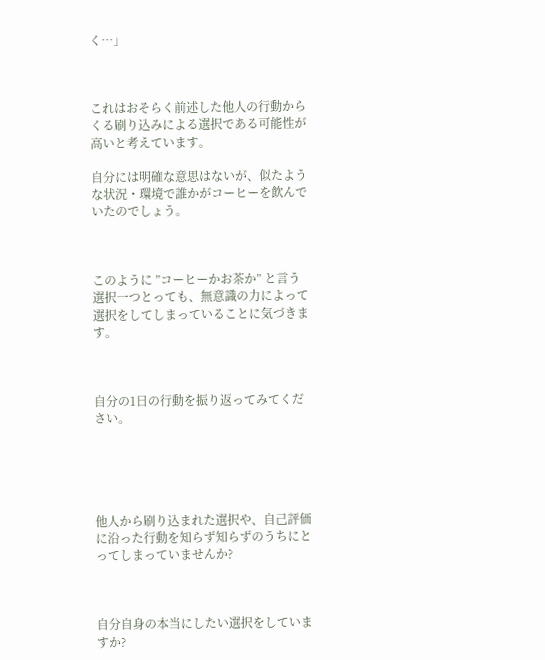く…」



これはおそらく前述した他人の行動からくる刷り込みによる選択である可能性が高いと考えています。

自分には明確な意思はないが、似たような状況・環境で誰かがコーヒーを飲んでいたのでしょう。



このように ”コーヒーかお茶か” と言う選択一つとっても、無意識の力によって選択をしてしまっていることに気づきます。



自分の1日の行動を振り返ってみてください。





他人から刷り込まれた選択や、自己評価に沿った行動を知らず知らずのうちにとってしまっていませんか?



自分自身の本当にしたい選択をしていますか?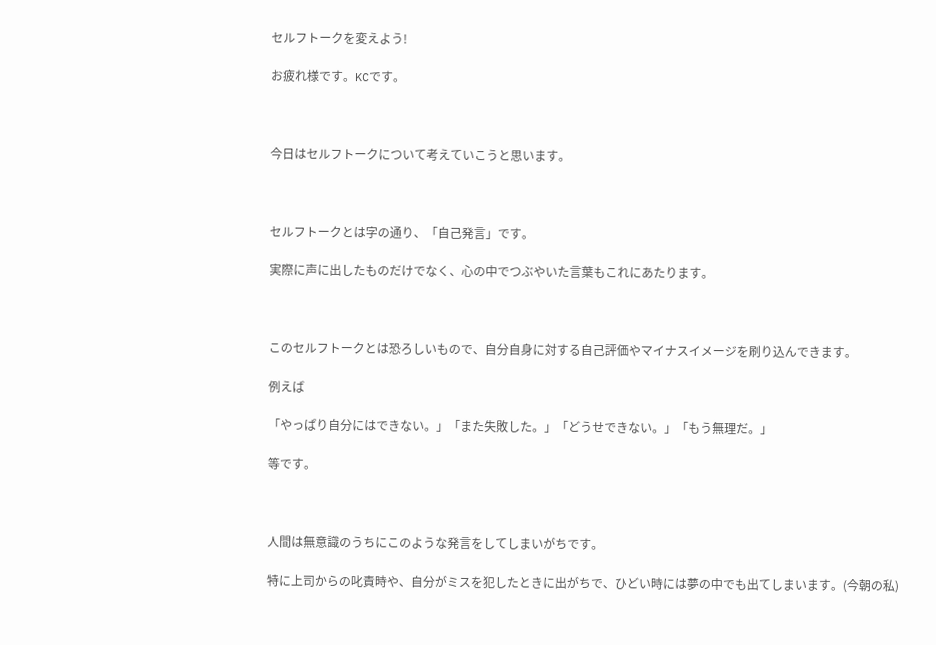セルフトークを変えよう!

お疲れ様です。KCです。



今日はセルフトークについて考えていこうと思います。



セルフトークとは字の通り、「自己発言」です。

実際に声に出したものだけでなく、心の中でつぶやいた言葉もこれにあたります。



このセルフトークとは恐ろしいもので、自分自身に対する自己評価やマイナスイメージを刷り込んできます。

例えば

「やっぱり自分にはできない。」「また失敗した。」「どうせできない。」「もう無理だ。」

等です。



人間は無意識のうちにこのような発言をしてしまいがちです。

特に上司からの叱責時や、自分がミスを犯したときに出がちで、ひどい時には夢の中でも出てしまいます。(今朝の私)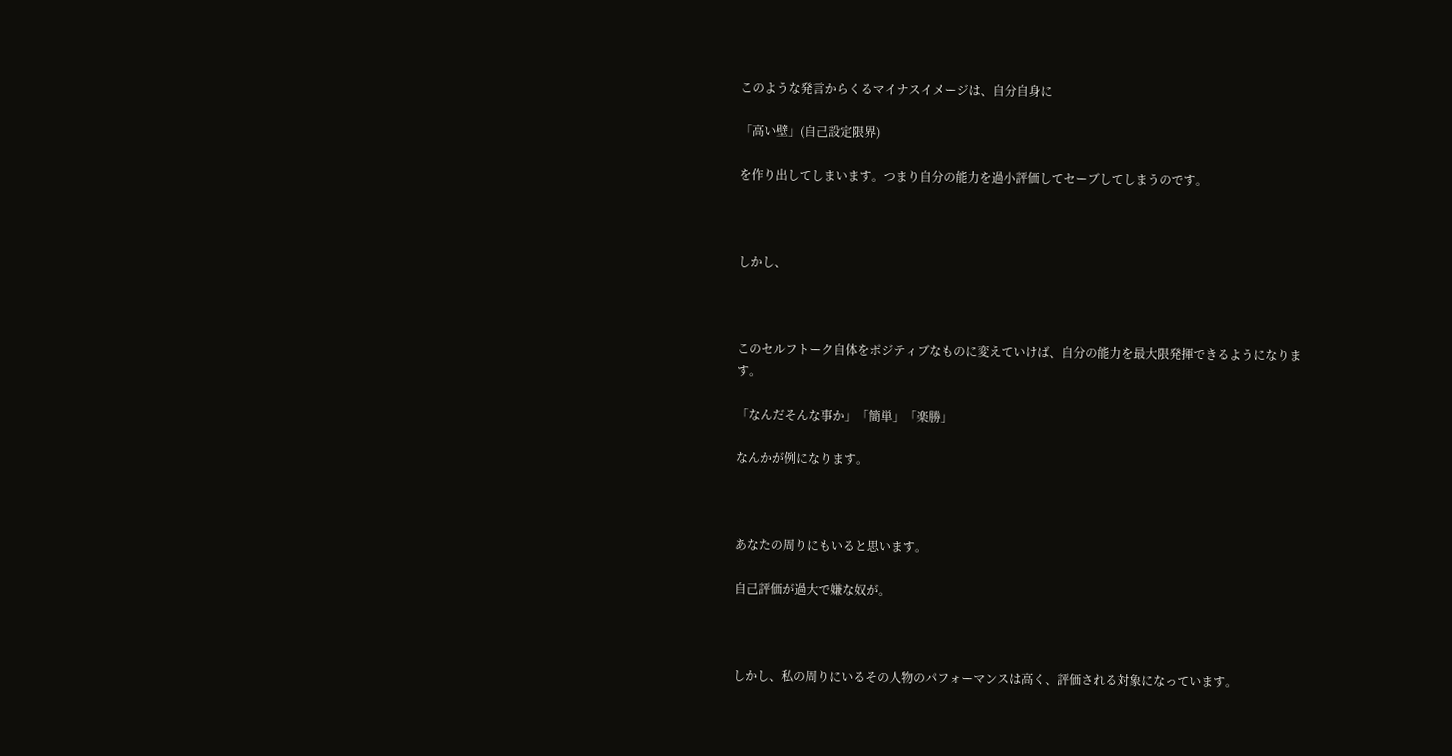このような発言からくるマイナスイメージは、自分自身に

「高い壁」(自己設定限界)

を作り出してしまいます。つまり自分の能力を過小評価してセーブしてしまうのです。



しかし、



このセルフトーク自体をポジティブなものに変えていけば、自分の能力を最大限発揮できるようになります。

「なんだそんな事か」「簡単」「楽勝」

なんかが例になります。



あなたの周りにもいると思います。

自己評価が過大で嫌な奴が。



しかし、私の周りにいるその人物のパフォーマンスは高く、評価される対象になっています。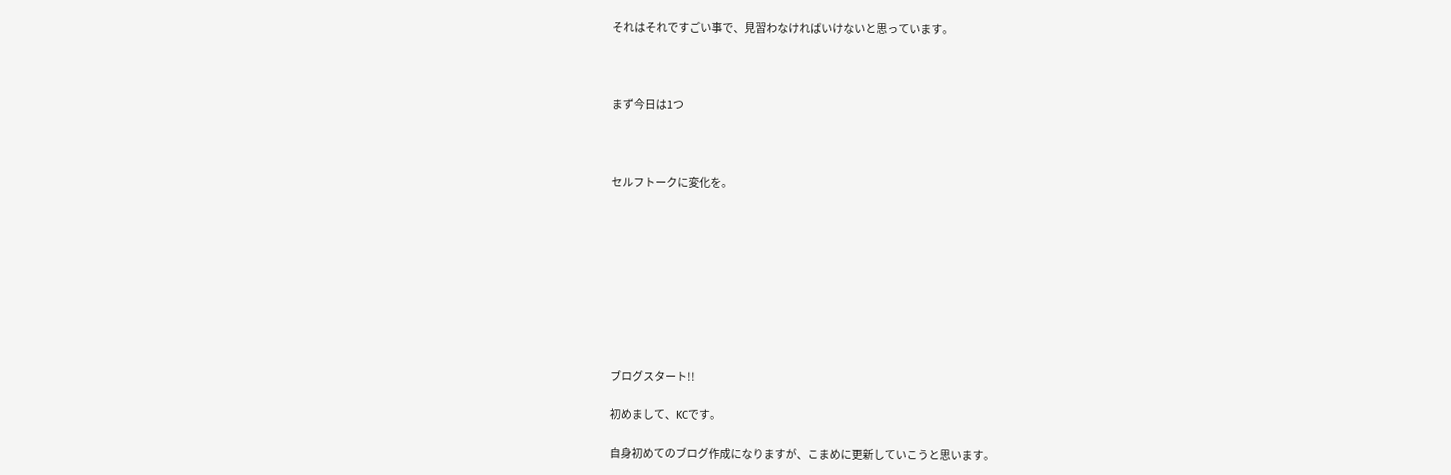それはそれですごい事で、見習わなければいけないと思っています。



まず今日は1つ



セルフトークに変化を。









ブログスタート!!

初めまして、KCです。

自身初めてのブログ作成になりますが、こまめに更新していこうと思います。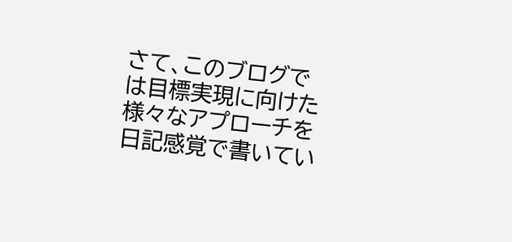さて、このブログでは目標実現に向けた様々なアプローチを日記感覚で書いてい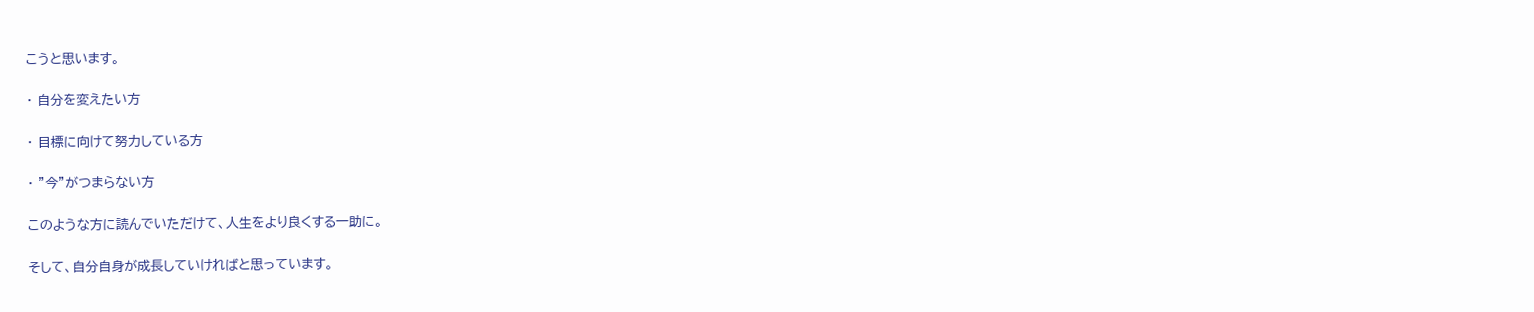こうと思います。

・ 自分を変えたい方

・ 目標に向けて努力している方

・ ”今”がつまらない方

このような方に読んでいただけて、人生をより良くする一助に。

そして、自分自身が成長していければと思っています。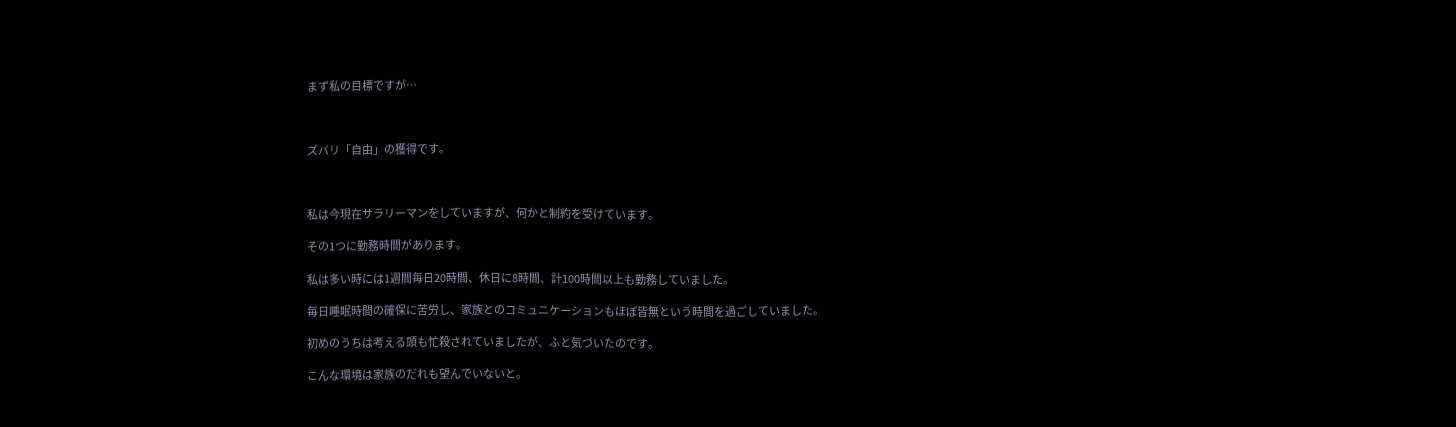まず私の目標ですが…



ズバリ「自由」の獲得です。



私は今現在サラリーマンをしていますが、何かと制約を受けています。

その1つに勤務時間があります。

私は多い時には1週間毎日20時間、休日に8時間、計100時間以上も勤務していました。

毎日睡眠時間の確保に苦労し、家族とのコミュニケーションもほぼ皆無という時間を過ごしていました。

初めのうちは考える頭も忙殺されていましたが、ふと気づいたのです。

こんな環境は家族のだれも望んでいないと。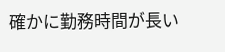確かに勤務時間が長い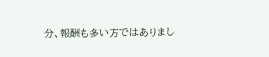分、報酬も多い方ではありまし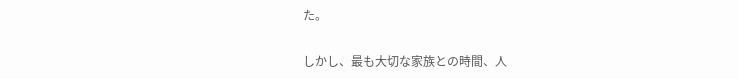た。

しかし、最も大切な家族との時間、人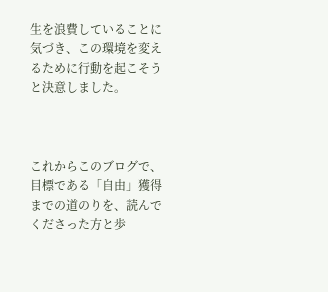生を浪費していることに気づき、この環境を変えるために行動を起こそうと決意しました。



これからこのブログで、目標である「自由」獲得までの道のりを、読んでくださった方と歩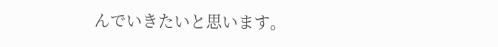んでいきたいと思います。